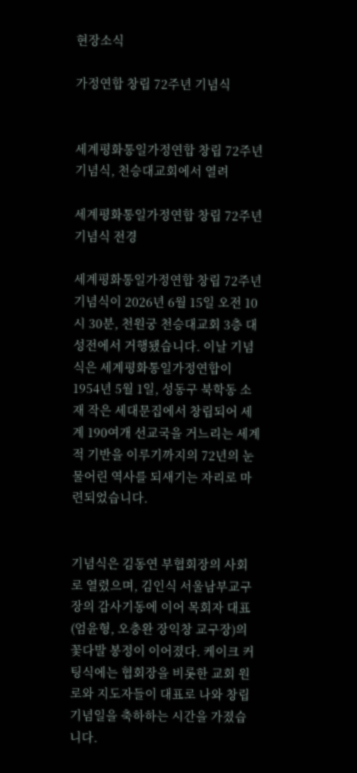현장소식

가정연합 창립 72주년 기념식


세계평화통일가정연합 창립 72주년 기념식, 천승대교회에서 열려

세계평화통일가정연합 창립 72주년 기념식 전경

세계평화통일가정연합 창립 72주년 기념식이 2026년 6월 15일 오전 10시 30분, 천원궁 천승대교회 3층 대성전에서 거행됐습니다. 이날 기념식은 세계평화통일가정연합이 1954년 5월 1일, 성동구 북학동 소재 작은 세대문집에서 창립되어 세계 190여개 선교국을 거느리는 세계적 기반을 이루기까지의 72년의 눈물어린 역사를 되새기는 자리로 마련되었습니다.


기념식은 김동연 부협회장의 사회로 열렸으며, 김인식 서울남부교구장의 감사기동에 이어 목회자 대표(엄윤형, 오충완 장익창 교구장)의 꽃다발 봉정이 이어졌다. 케이크 커팅식에는 협회장을 비롯한 교회 원로와 지도자들이 대표로 나와 창립기념일을 축하하는 시간을 가졌습니다.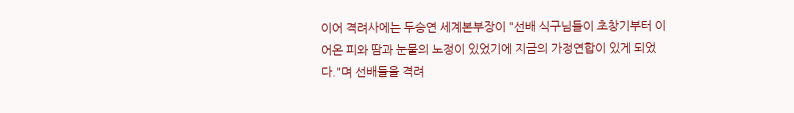이어 격려사에는 두승연 세계본부장이 "선배 식구님들이 초창기부터 이어온 피와 땀과 눈물의 노정이 있었기에 지금의 가정연합이 있게 되었다."며 선배들을 격려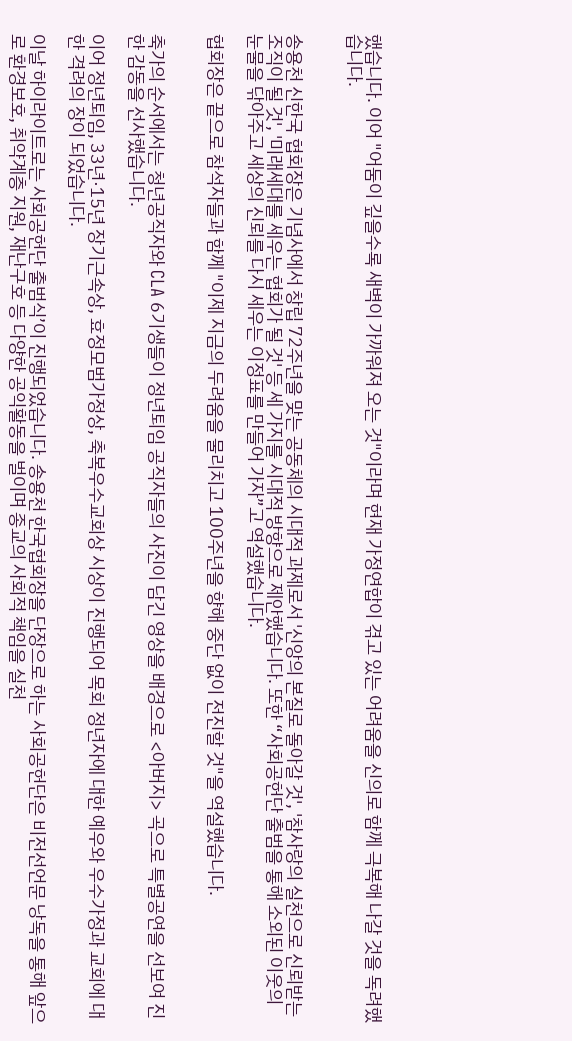했습니다. 이어 "어둠이 깊을수록 새벽이 가까워져 오는 것"이라며 현재 가정연합이 겪고 있는 어려움을 신의로 함께 극복해 나갈 것을 독려했습니다.


송용천 신한국 협회장은 기념사에서 창립 72주년을 맞는 공동체의 시대적 과제로서 '신앙의 본질로 돌아갈 것', '참사랑의 실천으로 신뢰받는 조직이 될 것', '미래세대를 세우는 협회가 될 것' 등 세 가지를 시대적 방향으로 제안했습니다. 또한 “사회공헌단 출범을 통해 소외된 이웃의 눈물을 닦아주고 세상의 신뢰를 다시 세우는 이정표를 만들어 가자”고 역설했습니다.

협회장은 끝으로 참석자들과 함께 "이제 지금의 두려움을 물리치고 100주년을 향해 중단 없이 전진할 것"을 역설했습니다.


축가의 순서에서는 청년공직자와 CLA 6기생들이 정년퇴임 공직자들의 사진이 담긴 영상을 배경으로 <아버지> 곡으로 특별공연을 선보여 진한 감동을 선사했습니다.

이어 정년퇴임, 33년·15년 장기근속상, 효정모범가정상, 축복우수교회상 시상이 진행되어 목회 정년자에 대한 예우와 우수가정과 교회에 대한 격려의 장이 되었습니다.

이날 하이라이트로는 사회공헌단 출범식’이 진행되었습니다. 송용천 한국협회장을 단장으로 하는 사회공헌단은 비전선언문 낭독을 통해 앞으로 환경보호, 취약계층 지원, 재난구호 등 다양한 공익활동을 벌이며 종교의 사회적 책임을 실천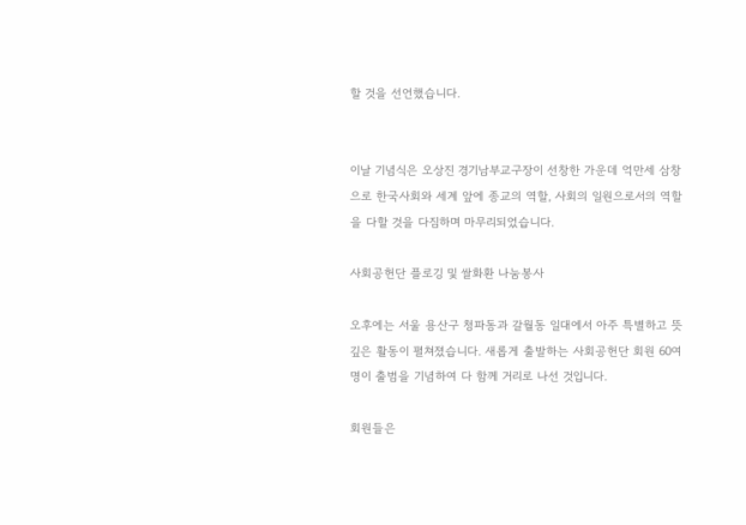할 것을 선언했습니다.


이날 기념식은 오상진 경기남부교구장이 선창한 가운데 억만세 삼창으로 한국사회와 세계 앞에 종교의 역할, 사회의 일원으로서의 역할을 다할 것을 다짐하며 마무리되었습니다.

사회공헌단 플로깅 및 쌀화환 나눔봉사

오후에는 서울 용산구 청파동과 갈월동 일대에서 아주 특별하고 뜻깊은 활동이 펼쳐졌습니다. 새롭게 출발하는 사회공헌단 회원 60여 명이 출범을 기념하여 다 함께 거리로 나선 것입니다.

회원들은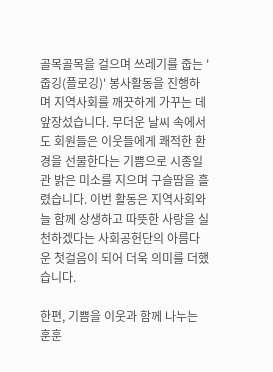골목골목을 걸으며 쓰레기를 줍는 '줍깅(플로깅)' 봉사활동을 진행하며 지역사회를 깨끗하게 가꾸는 데 앞장섰습니다. 무더운 날씨 속에서도 회원들은 이웃들에게 쾌적한 환경을 선물한다는 기쁨으로 시종일관 밝은 미소를 지으며 구슬땀을 흘렸습니다. 이번 활동은 지역사회와 늘 함께 상생하고 따뜻한 사랑을 실천하겠다는 사회공헌단의 아름다운 첫걸음이 되어 더욱 의미를 더했습니다.

한편, 기쁨을 이웃과 함께 나누는 훈훈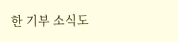한 기부 소식도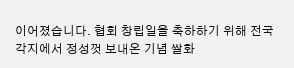이어졌습니다. 협회 창립일을 축하하기 위해 전국 각지에서 정성껏 보내온 기념 쌀화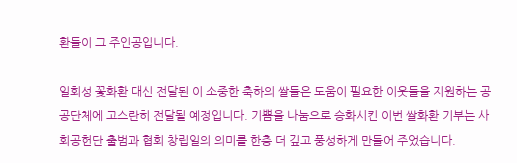환들이 그 주인공입니다.

일회성 꽃화환 대신 전달된 이 소중한 축하의 쌀들은 도움이 필요한 이웃들을 지원하는 공공단체에 고스란히 전달될 예정입니다. 기쁨을 나눔으로 승화시킨 이번 쌀화환 기부는 사회공헌단 출범과 협회 창립일의 의미를 한층 더 깊고 풍성하게 만들어 주었습니다.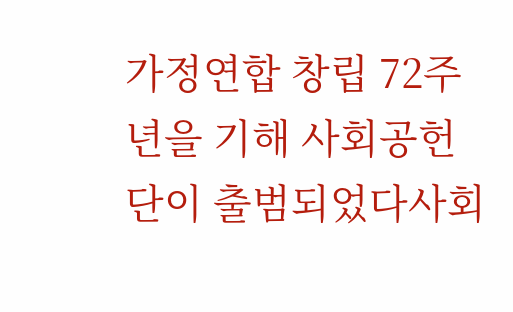가정연합 창립 72주년을 기해 사회공헌단이 출범되었다사회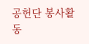공헌단 봉사활동